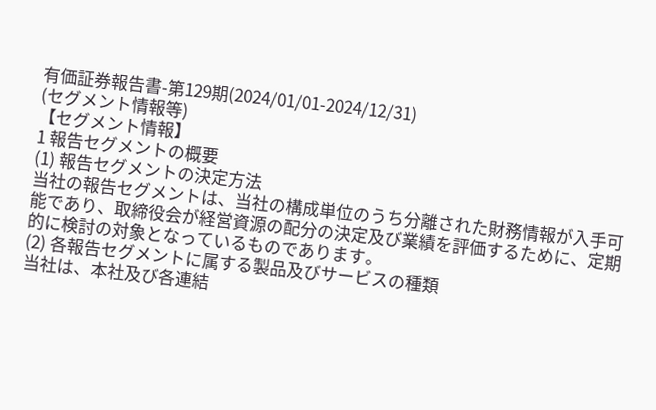有価証券報告書-第129期(2024/01/01-2024/12/31)
(セグメント情報等)
【セグメント情報】
1 報告セグメントの概要
(1) 報告セグメントの決定方法
当社の報告セグメントは、当社の構成単位のうち分離された財務情報が入手可能であり、取締役会が経営資源の配分の決定及び業績を評価するために、定期的に検討の対象となっているものであります。
(2) 各報告セグメントに属する製品及びサービスの種類
当社は、本社及び各連結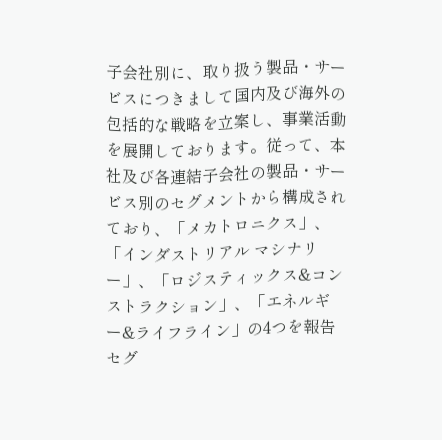子会社別に、取り扱う製品・サービスにつきまして国内及び海外の包括的な戦略を立案し、事業活動を展開しております。従って、本社及び各連結子会社の製品・サービス別のセグメントから構成されており、「メカトロニクス」、「インダストリアル マシナリー」、「ロジスティックス&コンストラクション」、「エネルギー&ライフライン」の4つを報告セグ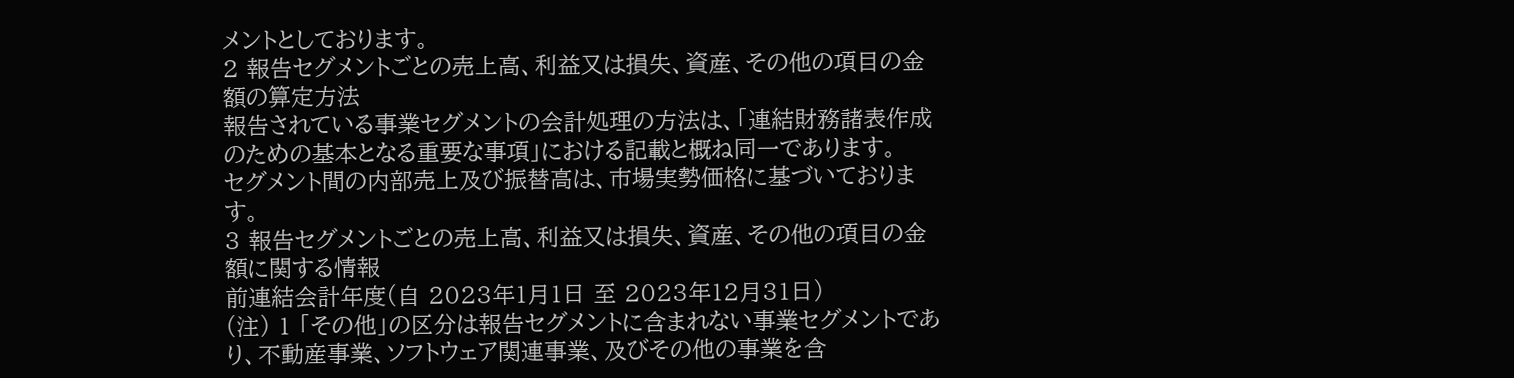メントとしております。
2 報告セグメントごとの売上高、利益又は損失、資産、その他の項目の金額の算定方法
報告されている事業セグメントの会計処理の方法は、「連結財務諸表作成のための基本となる重要な事項」における記載と概ね同一であります。
セグメント間の内部売上及び振替高は、市場実勢価格に基づいております。
3 報告セグメントごとの売上高、利益又は損失、資産、その他の項目の金額に関する情報
前連結会計年度(自 2023年1月1日 至 2023年12月31日)
(注) 1 「その他」の区分は報告セグメントに含まれない事業セグメントであり、不動産事業、ソフトウェア関連事業、及びその他の事業を含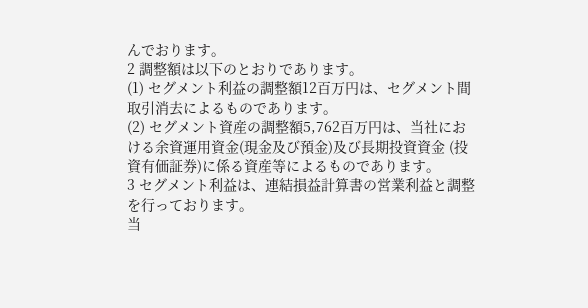んでおります。
2 調整額は以下のとおりであります。
(1) セグメント利益の調整額12百万円は、セグメント間取引消去によるものであります。
(2) セグメント資産の調整額5,762百万円は、当社における余資運用資金(現金及び預金)及び長期投資資金 (投資有価証券)に係る資産等によるものであります。
3 セグメント利益は、連結損益計算書の営業利益と調整を行っております。
当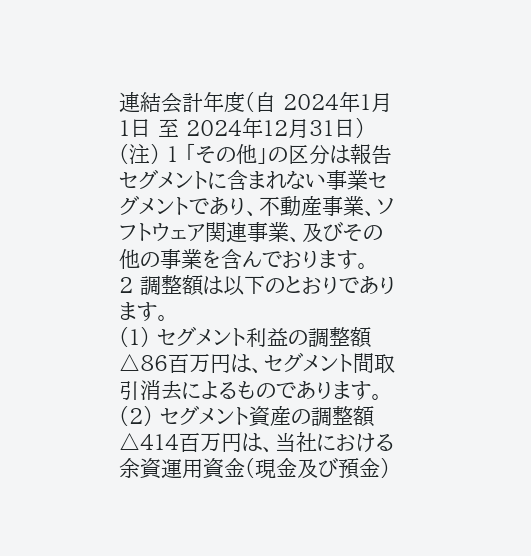連結会計年度(自 2024年1月1日 至 2024年12月31日)
(注) 1 「その他」の区分は報告セグメントに含まれない事業セグメントであり、不動産事業、ソフトウェア関連事業、及びその他の事業を含んでおります。
2 調整額は以下のとおりであります。
(1) セグメント利益の調整額△86百万円は、セグメント間取引消去によるものであります。
(2) セグメント資産の調整額△414百万円は、当社における余資運用資金(現金及び預金)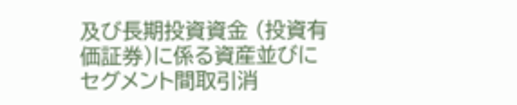及び長期投資資金 (投資有価証券)に係る資産並びにセグメント間取引消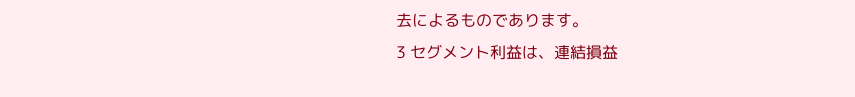去によるものであります。
3 セグメント利益は、連結損益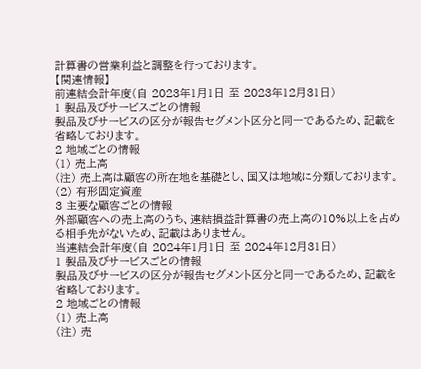計算書の営業利益と調整を行っております。
【関連情報】
前連結会計年度(自 2023年1月1日 至 2023年12月31日)
1 製品及びサービスごとの情報
製品及びサービスの区分が報告セグメント区分と同一であるため、記載を省略しております。
2 地域ごとの情報
(1) 売上高
(注) 売上高は顧客の所在地を基礎とし、国又は地域に分類しております。
(2) 有形固定資産
3 主要な顧客ごとの情報
外部顧客への売上高のうち、連結損益計算書の売上高の10%以上を占める相手先がないため、記載はありません。
当連結会計年度(自 2024年1月1日 至 2024年12月31日)
1 製品及びサービスごとの情報
製品及びサービスの区分が報告セグメント区分と同一であるため、記載を省略しております。
2 地域ごとの情報
(1) 売上高
(注) 売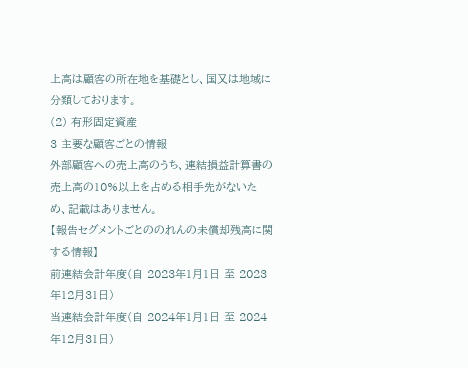上高は顧客の所在地を基礎とし、国又は地域に分類しております。
(2) 有形固定資産
3 主要な顧客ごとの情報
外部顧客への売上高のうち、連結損益計算書の売上高の10%以上を占める相手先がないため、記載はありません。
【報告セグメントごとののれんの未償却残高に関する情報】
前連結会計年度(自 2023年1月1日 至 2023年12月31日)
当連結会計年度(自 2024年1月1日 至 2024年12月31日)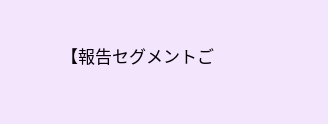【報告セグメントご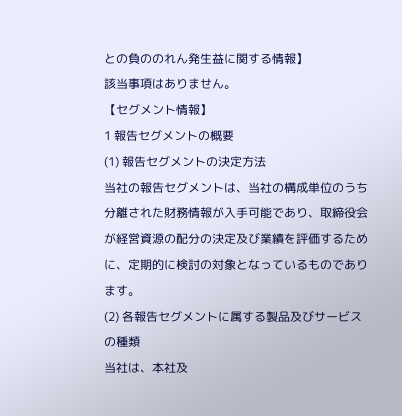との負ののれん発生益に関する情報】
該当事項はありません。
【セグメント情報】
1 報告セグメントの概要
(1) 報告セグメントの決定方法
当社の報告セグメントは、当社の構成単位のうち分離された財務情報が入手可能であり、取締役会が経営資源の配分の決定及び業績を評価するために、定期的に検討の対象となっているものであります。
(2) 各報告セグメントに属する製品及びサービスの種類
当社は、本社及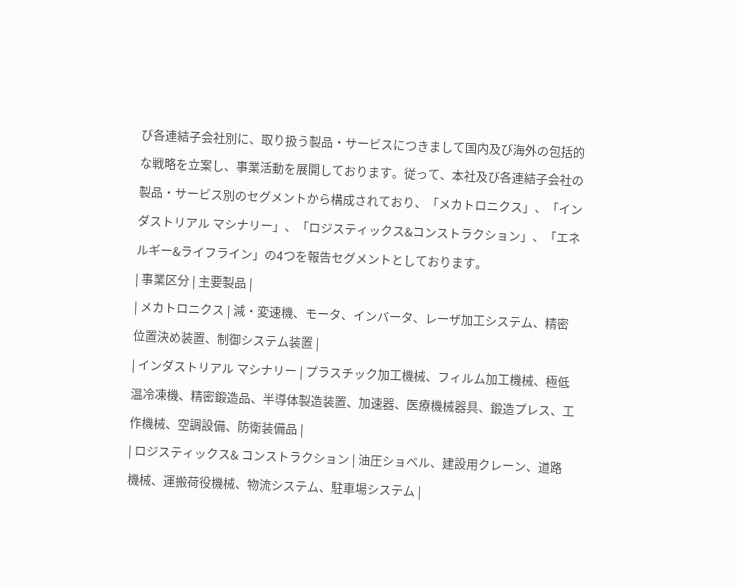び各連結子会社別に、取り扱う製品・サービスにつきまして国内及び海外の包括的な戦略を立案し、事業活動を展開しております。従って、本社及び各連結子会社の製品・サービス別のセグメントから構成されており、「メカトロニクス」、「インダストリアル マシナリー」、「ロジスティックス&コンストラクション」、「エネルギー&ライフライン」の4つを報告セグメントとしております。
| 事業区分 | 主要製品 |
| メカトロニクス | 減・変速機、モータ、インバータ、レーザ加工システム、精密位置決め装置、制御システム装置 |
| インダストリアル マシナリー | プラスチック加工機械、フィルム加工機械、極低温冷凍機、精密鍛造品、半導体製造装置、加速器、医療機械器具、鍛造プレス、工作機械、空調設備、防衛装備品 |
| ロジスティックス& コンストラクション | 油圧ショベル、建設用クレーン、道路機械、運搬荷役機械、物流システム、駐車場システム |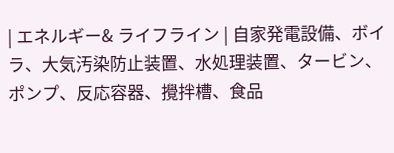| エネルギー& ライフライン | 自家発電設備、ボイラ、大気汚染防止装置、水処理装置、タービン、ポンプ、反応容器、攪拌槽、食品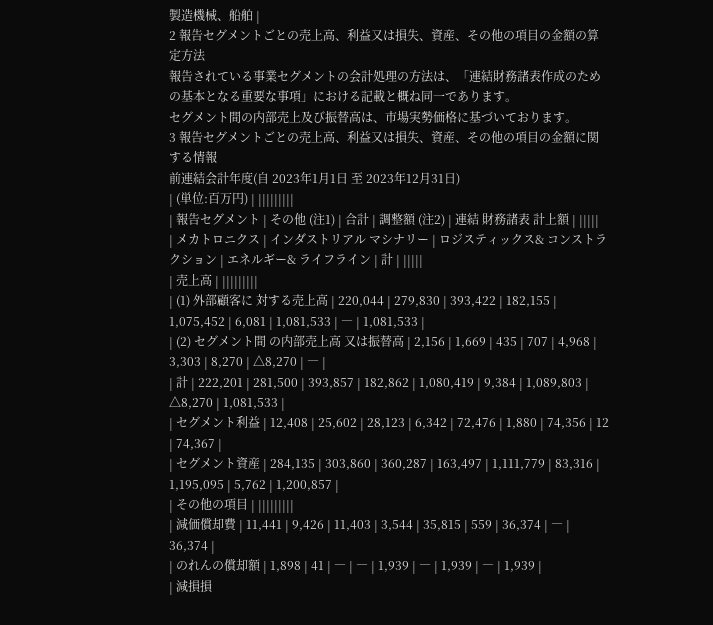製造機械、船舶 |
2 報告セグメントごとの売上高、利益又は損失、資産、その他の項目の金額の算定方法
報告されている事業セグメントの会計処理の方法は、「連結財務諸表作成のための基本となる重要な事項」における記載と概ね同一であります。
セグメント間の内部売上及び振替高は、市場実勢価格に基づいております。
3 報告セグメントごとの売上高、利益又は損失、資産、その他の項目の金額に関する情報
前連結会計年度(自 2023年1月1日 至 2023年12月31日)
| (単位:百万円) | |||||||||
| 報告セグメント | その他 (注1) | 合計 | 調整額 (注2) | 連結 財務諸表 計上額 | |||||
| メカトロニクス | インダストリアル マシナリー | ロジスティックス& コンストラクション | エネルギー& ライフライン | 計 | |||||
| 売上高 | |||||||||
| (1) 外部顧客に 対する売上高 | 220,044 | 279,830 | 393,422 | 182,155 | 1,075,452 | 6,081 | 1,081,533 | ― | 1,081,533 |
| (2) セグメント間 の内部売上高 又は振替高 | 2,156 | 1,669 | 435 | 707 | 4,968 | 3,303 | 8,270 | △8,270 | ― |
| 計 | 222,201 | 281,500 | 393,857 | 182,862 | 1,080,419 | 9,384 | 1,089,803 | △8,270 | 1,081,533 |
| セグメント利益 | 12,408 | 25,602 | 28,123 | 6,342 | 72,476 | 1,880 | 74,356 | 12 | 74,367 |
| セグメント資産 | 284,135 | 303,860 | 360,287 | 163,497 | 1,111,779 | 83,316 | 1,195,095 | 5,762 | 1,200,857 |
| その他の項目 | |||||||||
| 減価償却費 | 11,441 | 9,426 | 11,403 | 3,544 | 35,815 | 559 | 36,374 | ― | 36,374 |
| のれんの償却額 | 1,898 | 41 | ― | ― | 1,939 | ― | 1,939 | ― | 1,939 |
| 減損損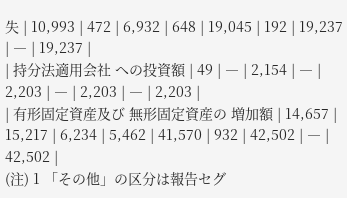失 | 10,993 | 472 | 6,932 | 648 | 19,045 | 192 | 19,237 | ― | 19,237 |
| 持分法適用会社 への投資額 | 49 | ― | 2,154 | ― | 2,203 | ― | 2,203 | ― | 2,203 |
| 有形固定資産及び 無形固定資産の 増加額 | 14,657 | 15,217 | 6,234 | 5,462 | 41,570 | 932 | 42,502 | ― | 42,502 |
(注) 1 「その他」の区分は報告セグ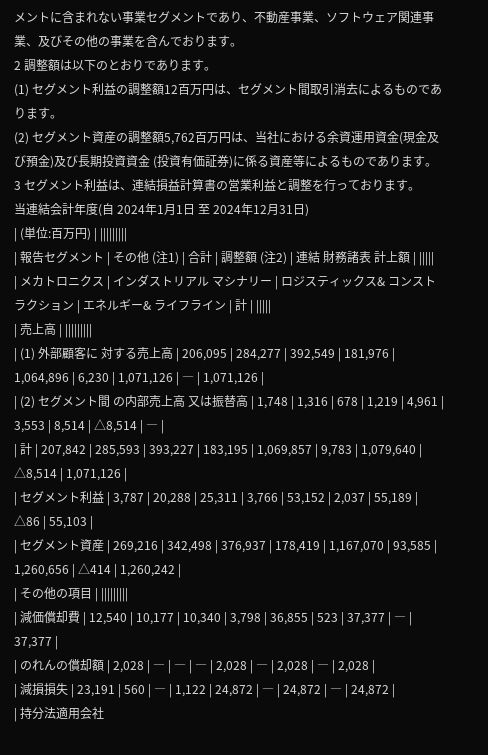メントに含まれない事業セグメントであり、不動産事業、ソフトウェア関連事業、及びその他の事業を含んでおります。
2 調整額は以下のとおりであります。
(1) セグメント利益の調整額12百万円は、セグメント間取引消去によるものであります。
(2) セグメント資産の調整額5,762百万円は、当社における余資運用資金(現金及び預金)及び長期投資資金 (投資有価証券)に係る資産等によるものであります。
3 セグメント利益は、連結損益計算書の営業利益と調整を行っております。
当連結会計年度(自 2024年1月1日 至 2024年12月31日)
| (単位:百万円) | |||||||||
| 報告セグメント | その他 (注1) | 合計 | 調整額 (注2) | 連結 財務諸表 計上額 | |||||
| メカトロニクス | インダストリアル マシナリー | ロジスティックス& コンストラクション | エネルギー& ライフライン | 計 | |||||
| 売上高 | |||||||||
| (1) 外部顧客に 対する売上高 | 206,095 | 284,277 | 392,549 | 181,976 | 1,064,896 | 6,230 | 1,071,126 | ― | 1,071,126 |
| (2) セグメント間 の内部売上高 又は振替高 | 1,748 | 1,316 | 678 | 1,219 | 4,961 | 3,553 | 8,514 | △8,514 | ― |
| 計 | 207,842 | 285,593 | 393,227 | 183,195 | 1,069,857 | 9,783 | 1,079,640 | △8,514 | 1,071,126 |
| セグメント利益 | 3,787 | 20,288 | 25,311 | 3,766 | 53,152 | 2,037 | 55,189 | △86 | 55,103 |
| セグメント資産 | 269,216 | 342,498 | 376,937 | 178,419 | 1,167,070 | 93,585 | 1,260,656 | △414 | 1,260,242 |
| その他の項目 | |||||||||
| 減価償却費 | 12,540 | 10,177 | 10,340 | 3,798 | 36,855 | 523 | 37,377 | ― | 37,377 |
| のれんの償却額 | 2,028 | ― | ― | ― | 2,028 | ― | 2,028 | ― | 2,028 |
| 減損損失 | 23,191 | 560 | ― | 1,122 | 24,872 | ― | 24,872 | ― | 24,872 |
| 持分法適用会社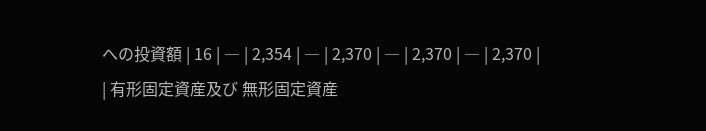への投資額 | 16 | ― | 2,354 | ― | 2,370 | ― | 2,370 | ― | 2,370 |
| 有形固定資産及び 無形固定資産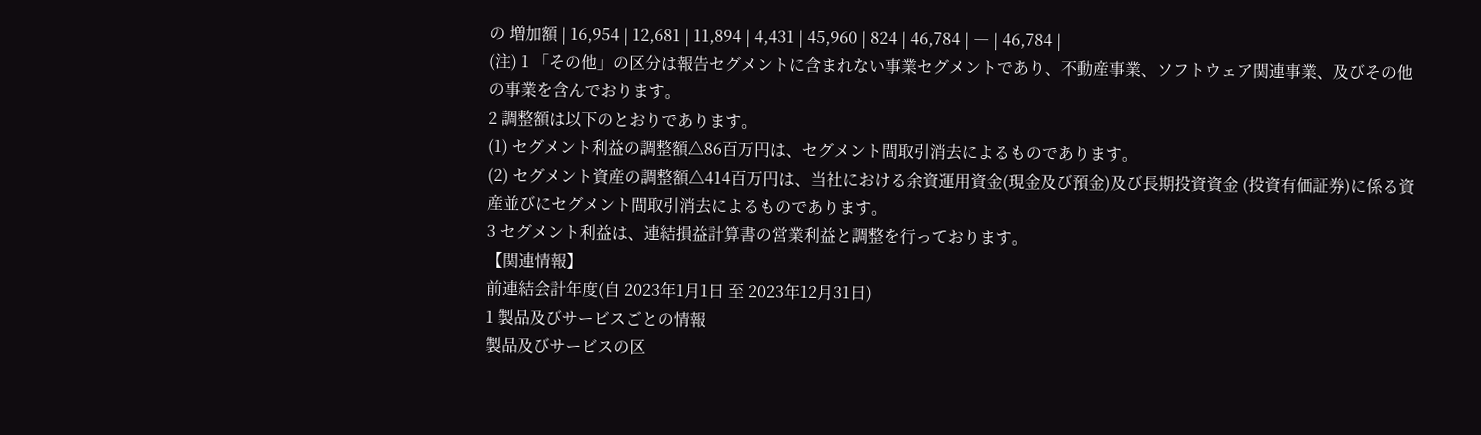の 増加額 | 16,954 | 12,681 | 11,894 | 4,431 | 45,960 | 824 | 46,784 | ― | 46,784 |
(注) 1 「その他」の区分は報告セグメントに含まれない事業セグメントであり、不動産事業、ソフトウェア関連事業、及びその他の事業を含んでおります。
2 調整額は以下のとおりであります。
(1) セグメント利益の調整額△86百万円は、セグメント間取引消去によるものであります。
(2) セグメント資産の調整額△414百万円は、当社における余資運用資金(現金及び預金)及び長期投資資金 (投資有価証券)に係る資産並びにセグメント間取引消去によるものであります。
3 セグメント利益は、連結損益計算書の営業利益と調整を行っております。
【関連情報】
前連結会計年度(自 2023年1月1日 至 2023年12月31日)
1 製品及びサービスごとの情報
製品及びサービスの区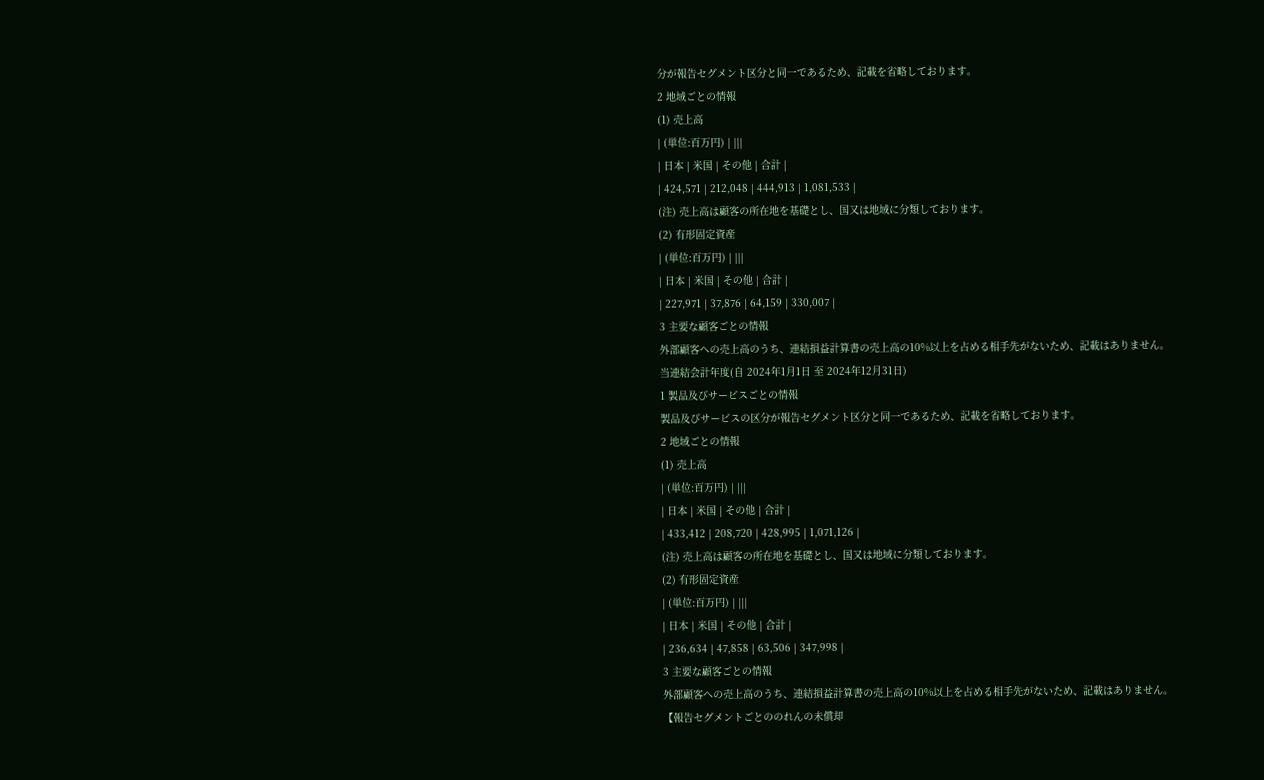分が報告セグメント区分と同一であるため、記載を省略しております。
2 地域ごとの情報
(1) 売上高
| (単位:百万円) | |||
| 日本 | 米国 | その他 | 合計 |
| 424,571 | 212,048 | 444,913 | 1,081,533 |
(注) 売上高は顧客の所在地を基礎とし、国又は地域に分類しております。
(2) 有形固定資産
| (単位:百万円) | |||
| 日本 | 米国 | その他 | 合計 |
| 227,971 | 37,876 | 64,159 | 330,007 |
3 主要な顧客ごとの情報
外部顧客への売上高のうち、連結損益計算書の売上高の10%以上を占める相手先がないため、記載はありません。
当連結会計年度(自 2024年1月1日 至 2024年12月31日)
1 製品及びサービスごとの情報
製品及びサービスの区分が報告セグメント区分と同一であるため、記載を省略しております。
2 地域ごとの情報
(1) 売上高
| (単位:百万円) | |||
| 日本 | 米国 | その他 | 合計 |
| 433,412 | 208,720 | 428,995 | 1,071,126 |
(注) 売上高は顧客の所在地を基礎とし、国又は地域に分類しております。
(2) 有形固定資産
| (単位:百万円) | |||
| 日本 | 米国 | その他 | 合計 |
| 236,634 | 47,858 | 63,506 | 347,998 |
3 主要な顧客ごとの情報
外部顧客への売上高のうち、連結損益計算書の売上高の10%以上を占める相手先がないため、記載はありません。
【報告セグメントごとののれんの未償却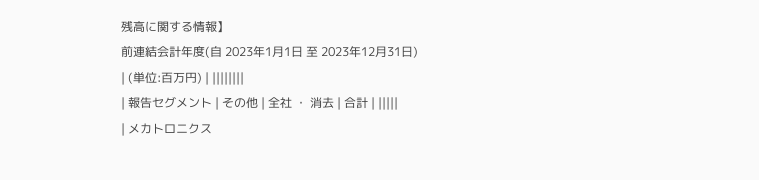残高に関する情報】
前連結会計年度(自 2023年1月1日 至 2023年12月31日)
| (単位:百万円) | ||||||||
| 報告セグメント | その他 | 全社 ・ 消去 | 合計 | |||||
| メカトロニクス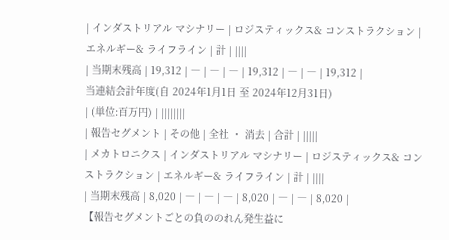| インダストリアル マシナリー | ロジスティックス& コンストラクション | エネルギー& ライフライン | 計 | ||||
| 当期末残高 | 19,312 | ― | ― | ― | 19,312 | ― | ― | 19,312 |
当連結会計年度(自 2024年1月1日 至 2024年12月31日)
| (単位:百万円) | ||||||||
| 報告セグメント | その他 | 全社 ・ 消去 | 合計 | |||||
| メカトロニクス | インダストリアル マシナリー | ロジスティックス& コンストラクション | エネルギー& ライフライン | 計 | ||||
| 当期末残高 | 8,020 | ― | ― | ― | 8,020 | ― | ― | 8,020 |
【報告セグメントごとの負ののれん発生益に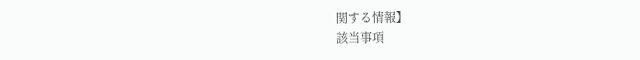関する情報】
該当事項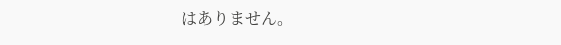はありません。